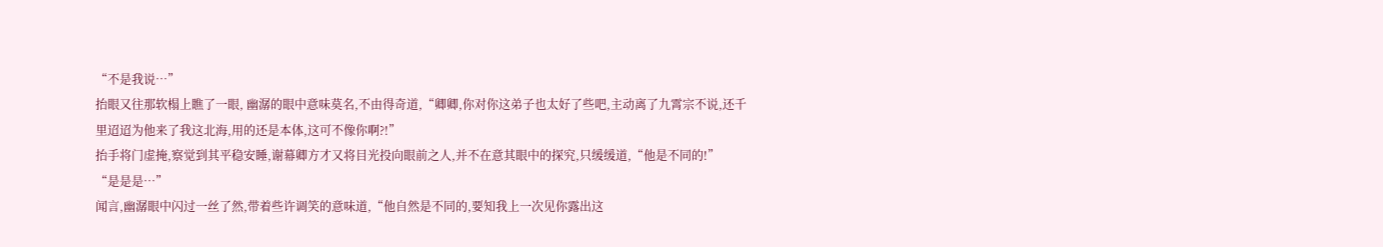“不是我说…”
抬眼又往那软榻上瞧了一眼, 幽潺的眼中意味莫名,不由得奇道,“卿卿,你对你这弟子也太好了些吧,主动离了九霄宗不说,还千里迢迢为他来了我这北海,用的还是本体,这可不像你啊?!”
抬手将门虚掩,察觉到其平稳安睡,谢幕卿方才又将目光投向眼前之人,并不在意其眼中的探究,只缓缓道,“他是不同的!”
“是是是…”
闻言,幽潺眼中闪过一丝了然,带着些许调笑的意味道,“他自然是不同的,要知我上一次见你露出这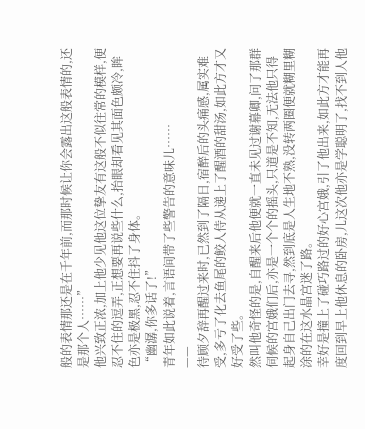般的表情那还是在千年前,而那时候让你会露出这般表情的,还是那个人……”
他兴致正浓,加上他少见他这位挚友有这般不似往常的模样,便忍不住的逗弄,正想要再说些什么,抬眼却看见其面色颇冷,眸色亦是极黑,忍不住抖了身体。
“幽潺,你多话了!”
青年如此说着,言语间带了些警告的意味儿……
——
待顾夕辞再醒过来时,已然到了隔日,宿醉后的头痛感,属实难受,多亏了化去鱼尾的鲛人侍从递上了醒酒的甜汤,如此方才又好受了些。
然叫他奇怪的是,自醒来后他便就一直未见过谢幕卿,问了那群伺候的宫娥们后,亦是一个个的摇头,只道是不知,无法他只得起身自己出门去寻,然到底是人生地不熟,没转两圈便就糊里糊涂的在这水晶宫迷了路。
幸好是撞上了碰巧路过的好心宫娥,引了他出来,如此方才能再度回到早上他休息的卧房,儿这次他亦是学聪明了,找不到人他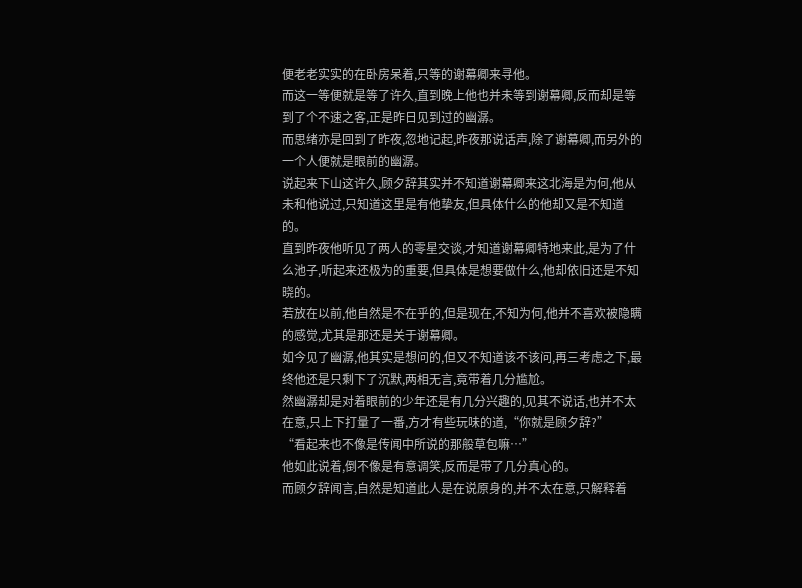便老老实实的在卧房呆着,只等的谢幕卿来寻他。
而这一等便就是等了许久,直到晚上他也并未等到谢幕卿,反而却是等到了个不速之客,正是昨日见到过的幽潺。
而思绪亦是回到了昨夜,忽地记起,昨夜那说话声,除了谢幕卿,而另外的一个人便就是眼前的幽潺。
说起来下山这许久,顾夕辞其实并不知道谢幕卿来这北海是为何,他从未和他说过,只知道这里是有他挚友,但具体什么的他却又是不知道的。
直到昨夜他听见了两人的零星交谈,才知道谢幕卿特地来此,是为了什么池子,听起来还极为的重要,但具体是想要做什么,他却依旧还是不知晓的。
若放在以前,他自然是不在乎的,但是现在,不知为何,他并不喜欢被隐瞒的感觉,尤其是那还是关于谢幕卿。
如今见了幽潺,他其实是想问的,但又不知道该不该问,再三考虑之下,最终他还是只剩下了沉默,两相无言,竟带着几分尴尬。
然幽潺却是对着眼前的少年还是有几分兴趣的,见其不说话,也并不太在意,只上下打量了一番,方才有些玩味的道,“你就是顾夕辞?”
“看起来也不像是传闻中所说的那般草包嘛…”
他如此说着,倒不像是有意调笑,反而是带了几分真心的。
而顾夕辞闻言,自然是知道此人是在说原身的,并不太在意,只解释着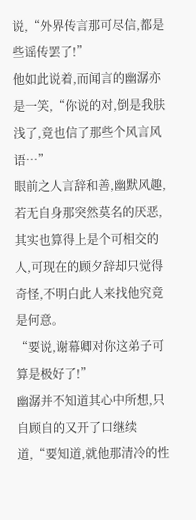说,“外界传言那可尽信,都是些谣传罢了!”
他如此说着,而闻言的幽潺亦是一笑,“你说的对,倒是我肤浅了,竟也信了那些个风言风语…”
眼前之人言辞和善,幽默风趣,若无自身那突然莫名的厌恶,其实也算得上是个可相交的人,可现在的顾夕辞却只觉得奇怪,不明白此人来找他究竟是何意。
“要说,谢幕卿对你这弟子可算是极好了!”
幽潺并不知道其心中所想,只自顾自的又开了口继续道,“要知道,就他那清冷的性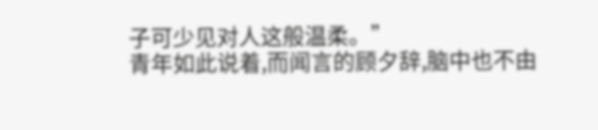子可少见对人这般温柔。”
青年如此说着,而闻言的顾夕辞,脑中也不由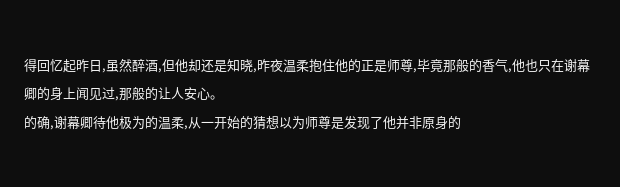得回忆起昨日,虽然醉酒,但他却还是知晓,昨夜温柔抱住他的正是师尊,毕竟那般的香气,他也只在谢幕卿的身上闻见过,那般的让人安心。
的确,谢幕卿待他极为的温柔,从一开始的猜想以为师尊是发现了他并非原身的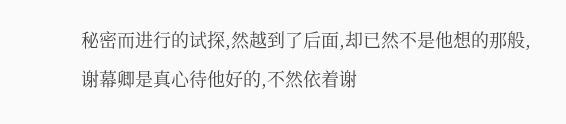秘密而进行的试探,然越到了后面,却已然不是他想的那般,谢幕卿是真心待他好的,不然依着谢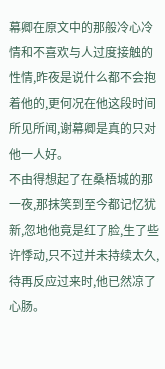幕卿在原文中的那般冷心冷情和不喜欢与人过度接触的性情,昨夜是说什么都不会抱着他的,更何况在他这段时间所见所闻,谢幕卿是真的只对他一人好。
不由得想起了在桑梧城的那一夜,那抹笑到至今都记忆犹新,忽地他竟是红了脸,生了些许悸动,只不过并未持续太久,待再反应过来时,他已然凉了心肠。